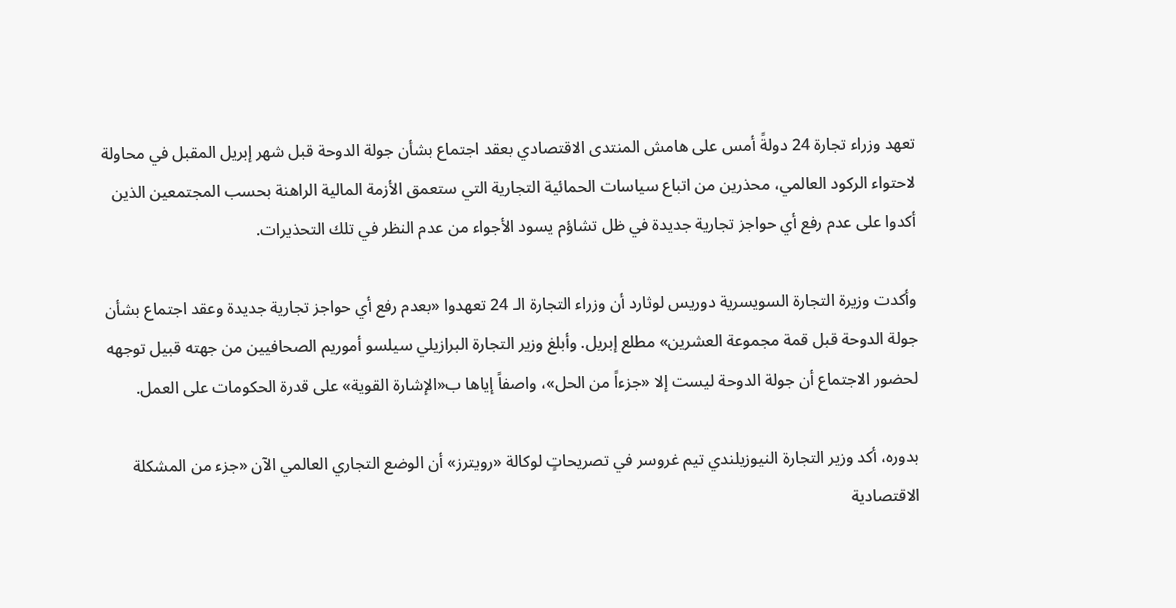تعهد وزراء تجارة 24 دولةً أمس على هامش المنتدى الاقتصادي بعقد اجتماع بشأن جولة الدوحة قبل شهر إبريل المقبل في محاولة لاحتواء الركود العالمي، محذرين من اتباع سياسات الحمائية التجارية التي ستعمق الأزمة المالية الراهنة بحسب المجتمعين الذين أكدوا على عدم رفع أي حواجز تجارية جديدة في ظل تشاؤم يسود الأجواء من عدم النظر في تلك التحذيرات.

وأكدت وزيرة التجارة السويسرية دوريس لوثارد أن وزراء التجارة الـ 24 تعهدوا «بعدم رفع أي حواجز تجارية جديدة وعقد اجتماع بشأن جولة الدوحة قبل قمة مجموعة العشرين» مطلع إبريل. وأبلغ وزير التجارة البرازيلي سيلسو أموريم الصحافيين من جهته قبيل توجهه لحضور الاجتماع أن جولة الدوحة ليست إلا «جزءاً من الحل»، واصفاً إياها ب«الإشارة القوية» على قدرة الحكومات على العمل.

بدوره، أكد وزير التجارة النيوزيلندي تيم غروسر في تصريحاتٍ لوكالة «رويترز» أن الوضع التجاري العالمي الآن «جزء من المشكلة الاقتصادية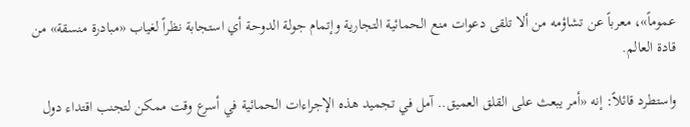عموماً»، معرباً عن تشاؤمه من ألا تلقى دعوات منع الحمائية التجارية وإتمام جولة الدوحة أي استجابة نظراً لغياب «مبادرة منسقة» من قادة العالم.

واستطرد قائلاً: إنه «أمر يبعث على القلق العميق.. آمل في تجميد هذه الإجراءات الحمائية في أسرع وقت ممكن لتجنب اقتداء دول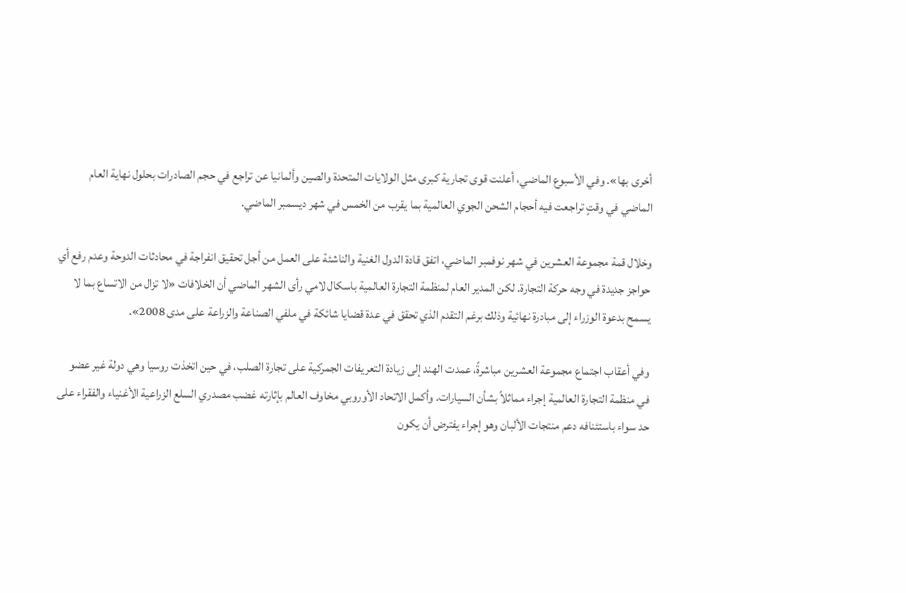أخرى بها». وفي الأسبوع الماضي، أعلنت قوى تجارية كبرى مثل الولايات المتحدة والصين وألمانيا عن تراجع في حجم الصادرات بحلول نهاية العام الماضي في وقتٍ تراجعت فيه أحجام الشحن الجوي العالمية بما يقرب من الخمس في شهر ديسمبر الماضي.

وخلال قمة مجموعة العشرين في شهر نوفمبر الماضي، اتفق قادة الدول الغنية والناشئة على العمل من أجل تحقيق انفراجة في محادثات الدوحة وعدم رفع أي حواجز جديدة في وجه حركة التجارة. لكن المدير العام لمنظمة التجارة العالمية باسكال لامي رأى الشهر الماضي أن الخلافات «لا تزال من الاتساع بما لا يسمح بدعوة الوزراء إلى مبادرة نهائية وذلك برغم التقدم الذي تحقق في عدة قضايا شائكة في ملفي الصناعة والزراعة على مدى 2008».

وفي أعقاب اجتماع مجموعة العشرين مباشرةً، عمدت الهند إلى زيادة التعريفات الجمركية على تجارة الصلب، في حين اتخذت روسيا وهي دولة غير عضو في منظمة التجارة العالمية إجراء مماثلاً بشأن السيارات. وأكمل الاتحاد الأوروبي مخاوف العالم بإثارته غضب مصدري السلع الزراعية الأغنياء والفقراء على حد سواء باستئنافه دعم منتجات الألبان وهو إجراء يفترض أن يكون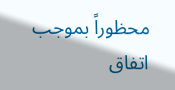محظوراً بموجب اتفاق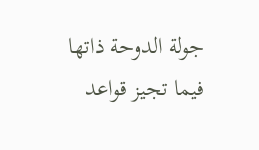جولة الدوحة ذاتها فيما تجيز قواعد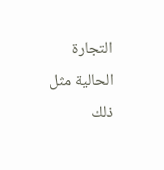التجارة الحالية مثل ذلك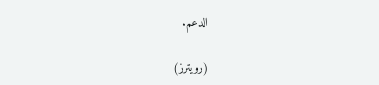الدعم.

(رويترز)